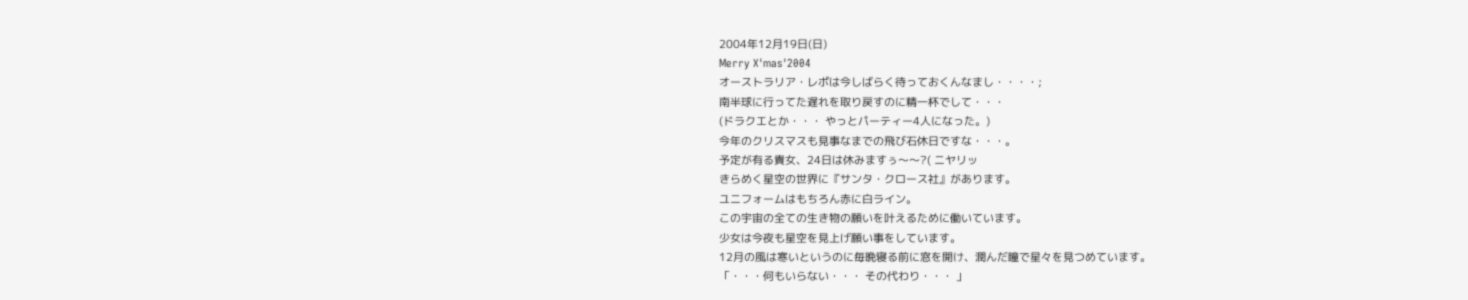2004年12月19日(日)
Merry X'mas'2004
オーストラリア・レポは今しばらく待っておくんなまし・・・・;
南半球に行ってた遅れを取り戻すのに精一杯でして・・・
(ドラクエとか・・・ やっとパーティー4人になった。)
今年のクリスマスも見事なまでの飛び石休日ですな・・・。
予定が有る貴女、24日は休みますぅ〜〜?( ニヤリッ
きらめく星空の世界に『サンタ・クロース社』があります。
ユニフォームはもちろん赤に白ライン。
この宇宙の全ての生き物の願いを叶えるために働いています。
少女は今夜も星空を見上げ願い事をしています。
12月の風は寒いというのに毎晩寝る前に窓を開け、潤んだ瞳で星々を見つめています。
「・・・何もいらない・・・ その代わり・・・ 」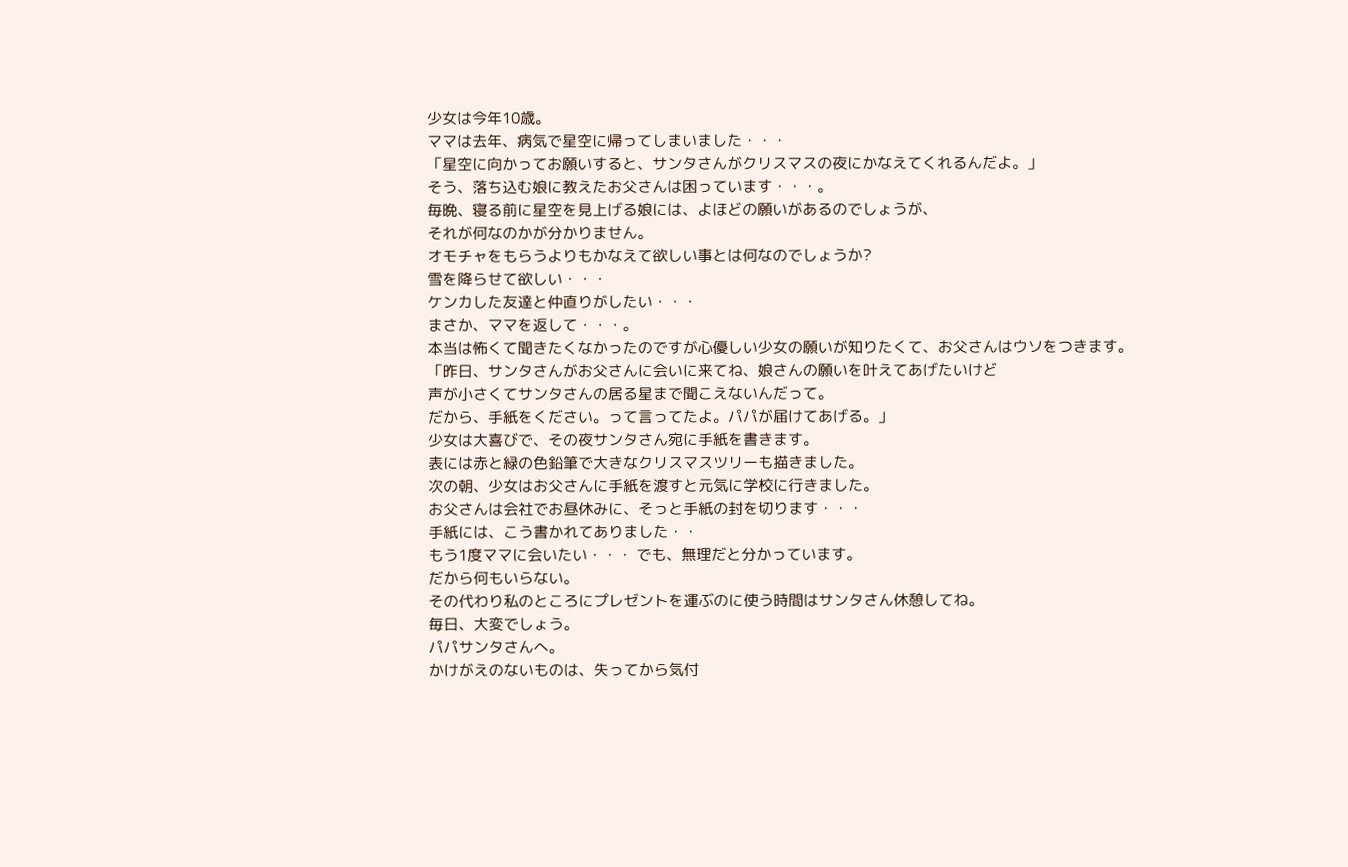少女は今年10歳。
ママは去年、病気で星空に帰ってしまいました・・・
「星空に向かってお願いすると、サンタさんがクリスマスの夜にかなえてくれるんだよ。」
そう、落ち込む娘に教えたお父さんは困っています・・・。
毎晩、寝る前に星空を見上げる娘には、よほどの願いがあるのでしょうが、
それが何なのかが分かりません。
オモチャをもらうよりもかなえて欲しい事とは何なのでしょうか?
雪を降らせて欲しい・・・
ケンカした友達と仲直りがしたい・・・
まさか、ママを返して・・・。
本当は怖くて聞きたくなかったのですが心優しい少女の願いが知りたくて、お父さんはウソをつきます。
「昨日、サンタさんがお父さんに会いに来てね、娘さんの願いを叶えてあげたいけど
声が小さくてサンタさんの居る星まで聞こえないんだって。
だから、手紙をください。って言ってたよ。パパが届けてあげる。」
少女は大喜びで、その夜サンタさん宛に手紙を書きます。
表には赤と緑の色鉛筆で大きなクリスマスツリーも描きました。
次の朝、少女はお父さんに手紙を渡すと元気に学校に行きました。
お父さんは会社でお昼休みに、そっと手紙の封を切ります・・・
手紙には、こう書かれてありました・・
もう1度ママに会いたい・・・ でも、無理だと分かっています。
だから何もいらない。
その代わり私のところにプレゼントを運ぶのに使う時間はサンタさん休憩してね。
毎日、大変でしょう。
パパサンタさんへ。
かけがえのないものは、失ってから気付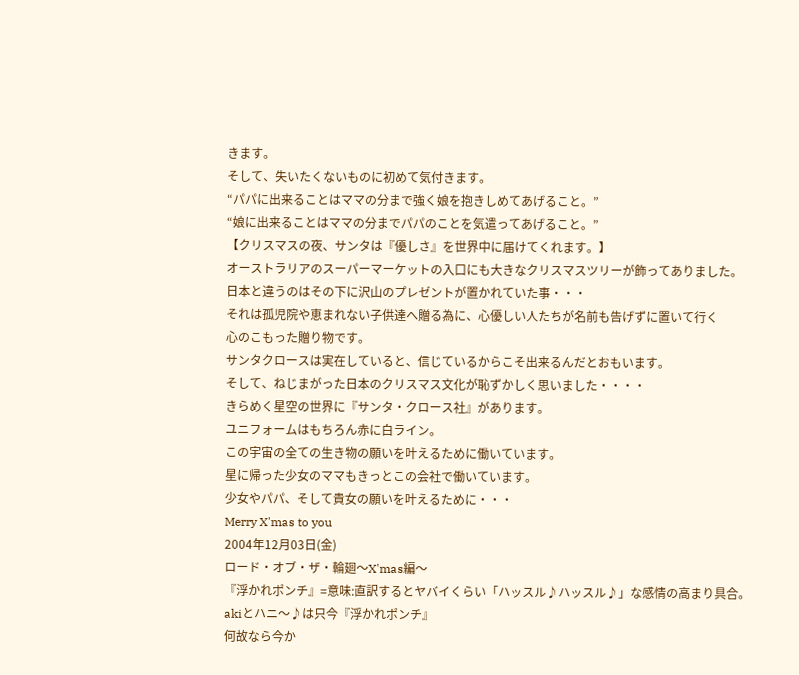きます。
そして、失いたくないものに初めて気付きます。
“パパに出来ることはママの分まで強く娘を抱きしめてあげること。”
“娘に出来ることはママの分までパパのことを気遣ってあげること。”
【クリスマスの夜、サンタは『優しさ』を世界中に届けてくれます。】
オーストラリアのスーパーマーケットの入口にも大きなクリスマスツリーが飾ってありました。
日本と違うのはその下に沢山のプレゼントが置かれていた事・・・
それは孤児院や恵まれない子供達へ贈る為に、心優しい人たちが名前も告げずに置いて行く
心のこもった贈り物です。
サンタクロースは実在していると、信じているからこそ出来るんだとおもいます。
そして、ねじまがった日本のクリスマス文化が恥ずかしく思いました・・・・
きらめく星空の世界に『サンタ・クロース社』があります。
ユニフォームはもちろん赤に白ライン。
この宇宙の全ての生き物の願いを叶えるために働いています。
星に帰った少女のママもきっとこの会社で働いています。
少女やパパ、そして貴女の願いを叶えるために・・・
Merry X'mas to you
2004年12月03日(金)
ロード・オブ・ザ・輪廻〜X'mas編〜
『浮かれポンチ』=意味:直訳するとヤバイくらい「ハッスル♪ハッスル♪」な感情の高まり具合。
akiとハニ〜♪は只今『浮かれポンチ』
何故なら今か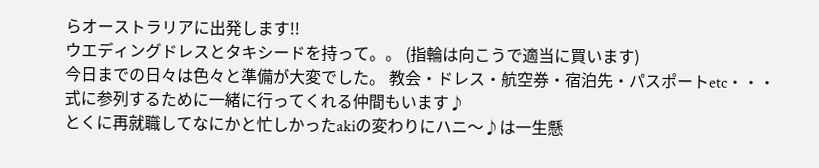らオーストラリアに出発します!!
ウエディングドレスとタキシードを持って。。 (指輪は向こうで適当に買います)
今日までの日々は色々と準備が大変でした。 教会・ドレス・航空券・宿泊先・パスポートetc・・・
式に参列するために一緒に行ってくれる仲間もいます♪
とくに再就職してなにかと忙しかったakiの変わりにハニ〜♪は一生懸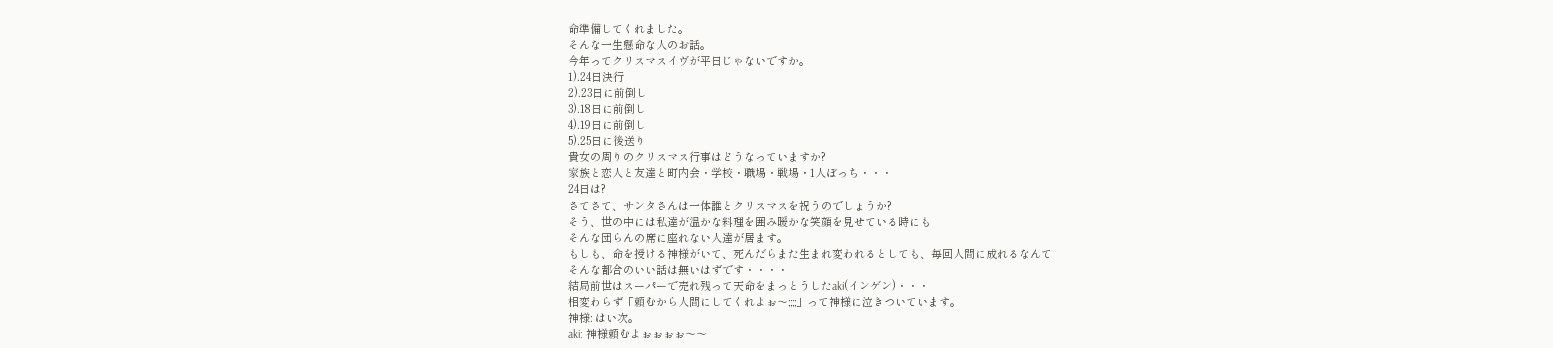命準備してくれました。
そんな一生懸命な人のお話。
今年ってクリスマスイヴが平日じゃないですか。
1).24日決行
2).23日に前倒し
3).18日に前倒し
4).19日に前倒し
5).25日に後送り
貴女の周りのクリスマス行事はどうなっていますか?
家族と恋人と友達と町内会・学校・職場・戦場・1人ぼっち・・・
24日は?
さてさて、サンタさんは一体誰とクリスマスを祝うのでしょうか?
そう、世の中には私達が温かな料理を囲み暖かな笑顔を見せている時にも
そんな団らんの席に座れない人達が居ます。
もしも、命を授ける神様がいて、死んだらまた生まれ変われるとしても、毎回人間に成れるなんて
そんな都合のいい話は無いはずです・・・・
結局前世はスーパーで売れ残って天命をまっとうしたaki(インゲン)・・・
相変わらず「頼むから人間にしてくれよぉ〜;;;;」って神様に泣きついています。
神様: はい次。
aki: 神様頼むよぉぉぉぉ〜〜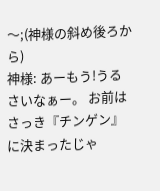〜;(神様の斜め後ろから)
神様: あーもう!うるさいなぁー。 お前はさっき『チンゲン』に決まったじゃ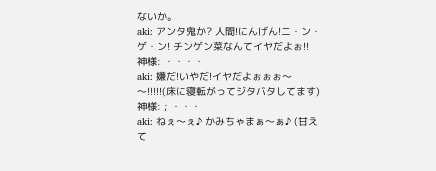ないか。
aki: アンタ鬼か? 人間!にんげん!ニ・ン・ゲ・ン! チンゲン菜なんてイヤだよぉ!!
神様: ・・・・
aki: 嫌だ!いやだ!イヤだよぉぉぉ〜〜!!!!!(床に寝転がってジタバタしてます)
神様: ; ・・・
aki: ねぇ〜ぇ♪ かみちゃまぁ〜ぁ♪ (甘えて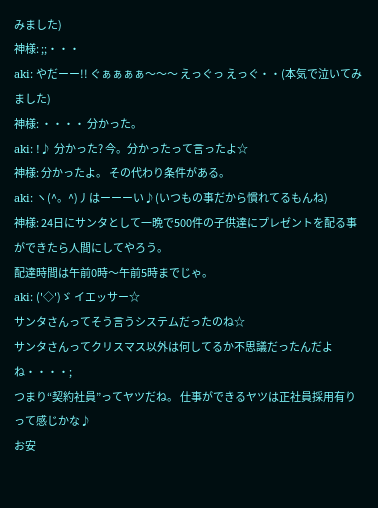みました)
神様: ;;・・・
aki: やだーー!! ぐぁぁぁぁ〜〜〜 えっぐっ えっぐ・・(本気で泣いてみました)
神様: ・・・・ 分かった。
aki: !♪ 分かった? 今。分かったって言ったよ☆
神様: 分かったよ。 その代わり条件がある。
aki: ヽ(^。^)丿はーーーい♪(いつもの事だから慣れてるもんね)
神様: 24日にサンタとして一晩で500件の子供達にプレゼントを配る事ができたら人間にしてやろう。
配達時間は午前0時〜午前5時までじゃ。
aki: ('◇')ゞ イエッサー☆
サンタさんってそう言うシステムだったのね☆
サンタさんってクリスマス以外は何してるか不思議だったんだよね・・・・;
つまり“契約社員”ってヤツだね。 仕事ができるヤツは正社員採用有りって感じかな♪
お安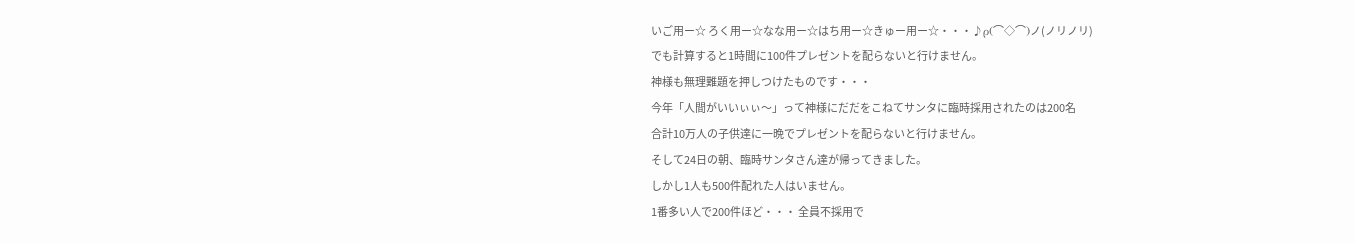いご用ー☆ ろく用ー☆なな用ー☆はち用ー☆きゅー用ー☆・・・♪ρ(⌒◇⌒)ノ(ノリノリ)
でも計算すると1時間に100件プレゼントを配らないと行けません。
神様も無理難題を押しつけたものです・・・
今年「人間がいいぃぃ〜」って神様にだだをこねてサンタに臨時採用されたのは200名
合計10万人の子供達に一晩でプレゼントを配らないと行けません。
そして24日の朝、臨時サンタさん達が帰ってきました。
しかし1人も500件配れた人はいません。
1番多い人で200件ほど・・・ 全員不採用で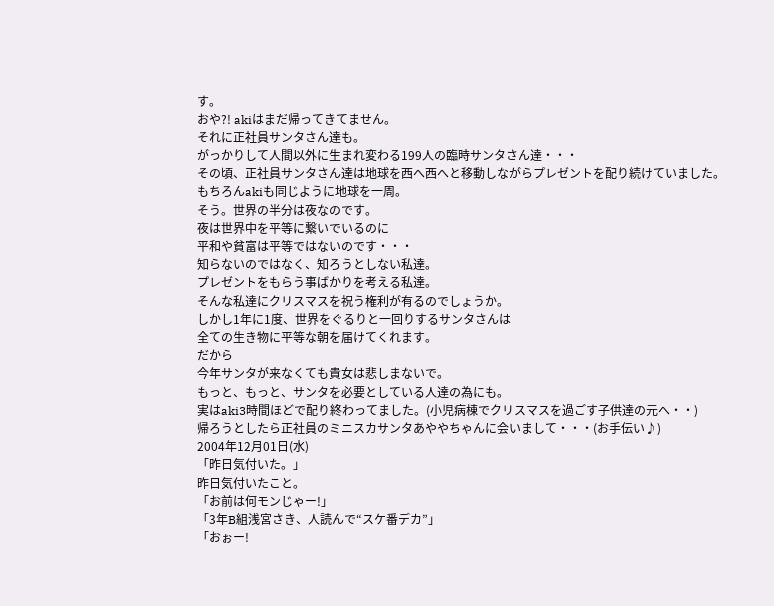す。
おや?! akiはまだ帰ってきてません。
それに正社員サンタさん達も。
がっかりして人間以外に生まれ変わる199人の臨時サンタさん達・・・
その頃、正社員サンタさん達は地球を西へ西へと移動しながらプレゼントを配り続けていました。
もちろんakiも同じように地球を一周。
そう。世界の半分は夜なのです。
夜は世界中を平等に繋いでいるのに
平和や貧富は平等ではないのです・・・
知らないのではなく、知ろうとしない私達。
プレゼントをもらう事ばかりを考える私達。
そんな私達にクリスマスを祝う権利が有るのでしょうか。
しかし1年に1度、世界をぐるりと一回りするサンタさんは
全ての生き物に平等な朝を届けてくれます。
だから
今年サンタが来なくても貴女は悲しまないで。
もっと、もっと、サンタを必要としている人達の為にも。
実はaki3時間ほどで配り終わってました。(小児病棟でクリスマスを過ごす子供達の元へ・・)
帰ろうとしたら正社員のミニスカサンタあややちゃんに会いまして・・・(お手伝い♪)
2004年12月01日(水)
「昨日気付いた。」
昨日気付いたこと。
「お前は何モンじゃー!」
「3年B組浅宮さき、人読んで“スケ番デカ”」
「おぉー!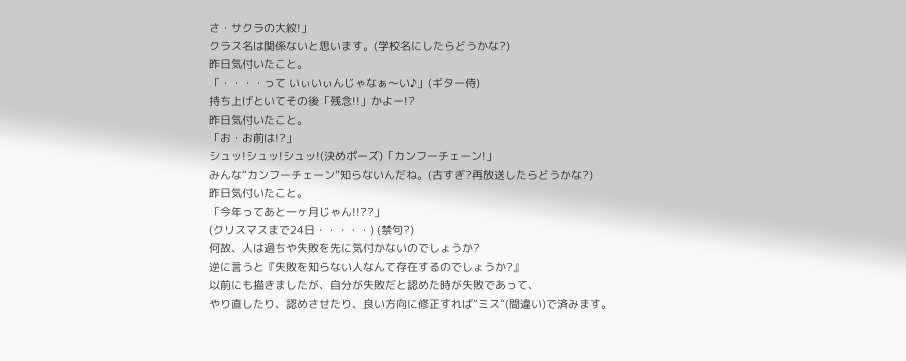さ・サクラの大紋!」
クラス名は関係ないと思います。(学校名にしたらどうかな?)
昨日気付いたこと。
「・・・・って いぃいぃんじゃなぁ〜い♪」(ギター侍)
持ち上げといてその後「残念!!」かよー!?
昨日気付いたこと。
「お・お前は!?」
シュッ!シュッ!シュッ!(決めポーズ)「カンフーチェーン!」
みんな“カンフーチェーン”知らないんだね。(古すぎ?再放送したらどうかな?)
昨日気付いたこと。
「今年ってあと一ヶ月じゃん!!??」
(クリスマスまで24日・・・・・) (禁句?)
何故、人は過ちや失敗を先に気付かないのでしょうか?
逆に言うと『失敗を知らない人なんて存在するのでしょうか?』
以前にも描きましたが、自分が失敗だと認めた時が失敗であって、
やり直したり、認めさせたり、良い方向に修正すれば“ミス”(間違い)で済みます。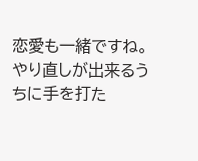恋愛も一緒ですね。
やり直しが出来るうちに手を打た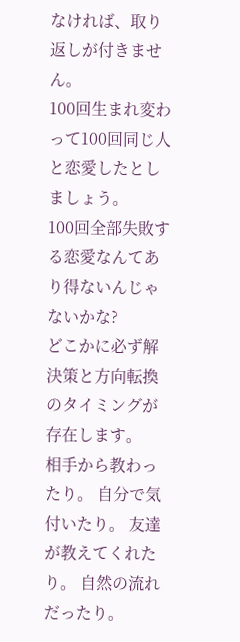なければ、取り返しが付きません。
100回生まれ変わって100回同じ人と恋愛したとしましょう。
100回全部失敗する恋愛なんてあり得ないんじゃないかな?
どこかに必ず解決策と方向転換のタイミングが存在します。
相手から教わったり。 自分で気付いたり。 友達が教えてくれたり。 自然の流れだったり。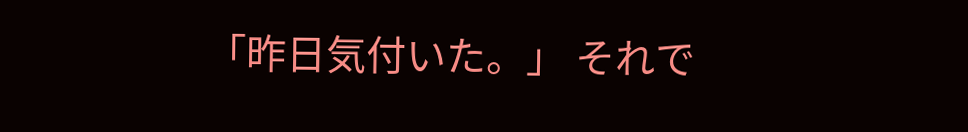「昨日気付いた。」 それで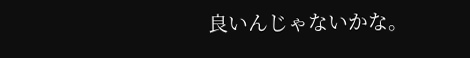良いんじゃないかな。